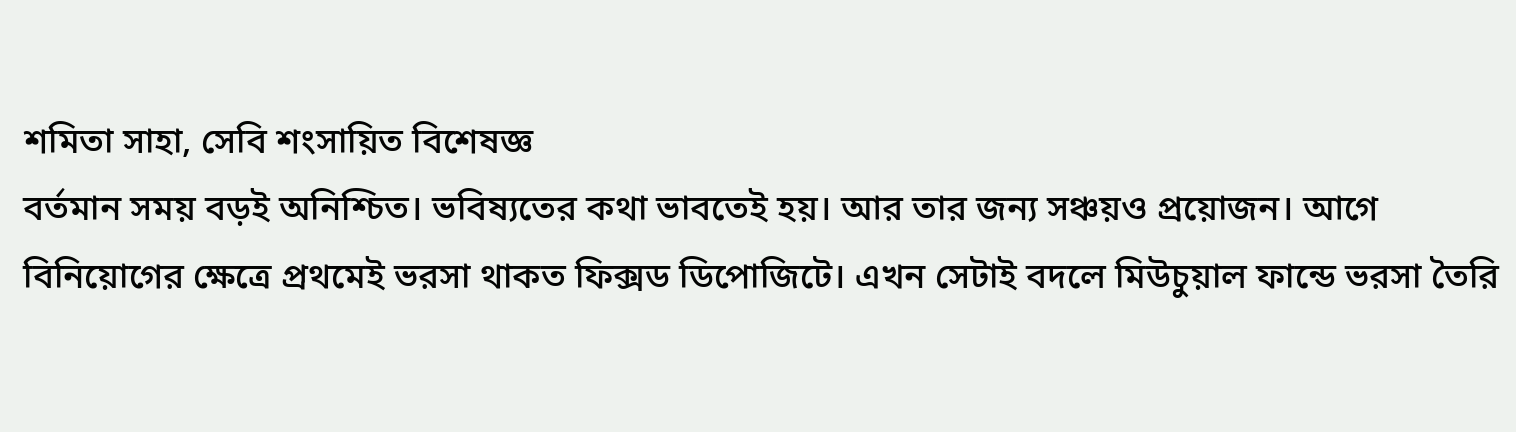শমিতা সাহা, সেবি শংসায়িত বিশেষজ্ঞ
বর্তমান সময় বড়ই অনিশ্চিত। ভবিষ্যতের কথা ভাবতেই হয়। আর তার জন্য সঞ্চয়ও প্রয়োজন। আগে বিনিয়োগের ক্ষেত্রে প্রথমেই ভরসা থাকত ফিক্সড ডিপোজিটে। এখন সেটাই বদলে মিউচুয়াল ফান্ডে ভরসা তৈরি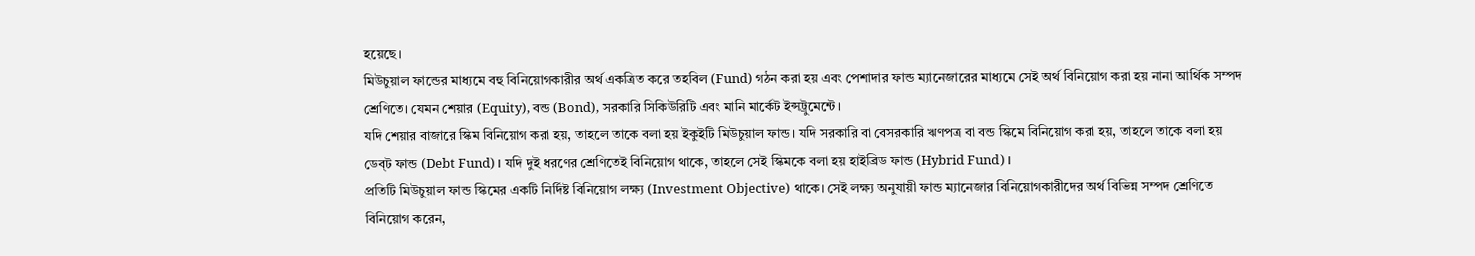হয়েছে।
মিউচুয়াল ফান্ডের মাধ্যমে বহু বিনিয়োগকারীর অর্থ একত্রিত করে তহবিল (Fund) গঠন করা হয় এবং পেশাদার ফান্ড ম্যানেজারের মাধ্যমে সেই অর্থ বিনিয়োগ করা হয় নানা আর্থিক সম্পদ শ্রেণিতে। যেমন শেয়ার (Equity), বন্ড (Bond), সরকারি সিকিউরিটি এবং মানি মার্কেট ইন্সট্রুমেন্টে।
যদি শেয়ার বাজারে স্কিম বিনিয়োগ করা হয়, তাহলে তাকে বলা হয় ইকুইটি মিউচুয়াল ফান্ড। যদি সরকারি বা বেসরকারি ঋণপত্র বা বন্ড স্কিমে বিনিয়োগ করা হয়, তাহলে তাকে বলা হয় ডেব্ট ফান্ড (Debt Fund)। যদি দুই ধরণের শ্রেণিতেই বিনিয়োগ থাকে, তাহলে সেই স্কিমকে বলা হয় হাইব্রিড ফান্ড (Hybrid Fund)।
প্রতিটি মিউচুয়াল ফান্ড স্কিমের একটি নির্দিষ্ট বিনিয়োগ লক্ষ্য (Investment Objective) থাকে। সেই লক্ষ্য অনুযায়ী ফান্ড ম্যানেজার বিনিয়োগকারীদের অর্থ বিভিন্ন সম্পদ শ্রেণিতে বিনিয়োগ করেন,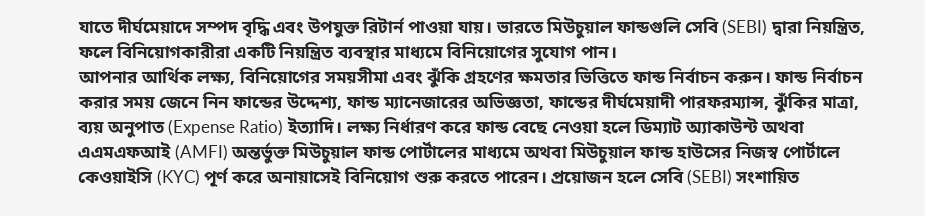যাতে দীর্ঘমেয়াদে সম্পদ বৃদ্ধি এবং উপযুক্ত রিটার্ন পাওয়া যায়। ভারতে মিউচুয়াল ফান্ডগুলি সেবি (SEBI) দ্বারা নিয়ন্ত্রিত, ফলে বিনিয়োগকারীরা একটি নিয়ন্ত্রিত ব্যবস্থার মাধ্যমে বিনিয়োগের সুযোগ পান।
আপনার আর্থিক লক্ষ্য, বিনিয়োগের সময়সীমা এবং ঝুঁকি গ্রহণের ক্ষমতার ভিত্তিতে ফান্ড নির্বাচন করুন। ফান্ড নির্বাচন করার সময় জেনে নিন ফান্ডের উদ্দেশ্য, ফান্ড ম্যানেজারের অভিজ্ঞতা, ফান্ডের দীর্ঘমেয়াদী পারফরম্যান্স, ঝুঁকির মাত্রা, ব্যয় অনুপাত (Expense Ratio) ইত্যাদি। লক্ষ্য নির্ধারণ করে ফান্ড বেছে নেওয়া হলে ডিম্যাট অ্যাকাউন্ট অথবা এএমএফআই (AMFI) অন্তর্ভুক্ত মিউচুয়াল ফান্ড পোর্টালের মাধ্যমে অথবা মিউচুয়াল ফান্ড হাউসের নিজস্ব পোর্টালে কেওয়াইসি (KYC) পূর্ণ করে অনায়াসেই বিনিয়োগ শুরু করতে পারেন। প্রয়োজন হলে সেবি (SEBI) সংশায়িত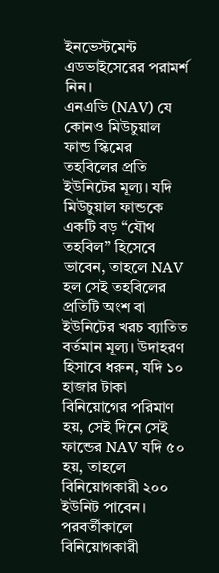ইনভেস্টমেন্ট এডভাইসেরের পরামর্শ নিন।
এনএভি (NAV) যে কোনও মিউচুয়াল ফান্ড স্কিমের তহবিলের প্রতি ইউনিটের মূল্য। যদি মিউচুয়াল ফান্ডকে একটি বড় “যৌথ তহবিল” হিসেবে ভাবেন, তাহলে NAV হল সেই তহবিলের প্রতিটি অংশ বা ইউনিটের খরচ ব্যাতিত বর্তমান মূল্য। উদাহরণ হিসাবে ধরুন, যদি ১০ হাজার টাকা বিনিয়োগের পরিমাণ হয়, সেই দিনে সেই ফান্ডের NAV যদি ৫০ হয়, তাহলে বিনিয়োগকারী ২০০ ইউনিট পাবেন।
পরবর্তীকালে বিনিয়োগকারী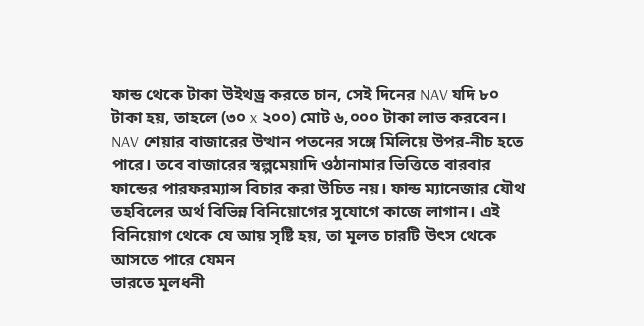ফান্ড থেকে টাকা উইথড্র করতে চান, সেই দিনের NAV যদি ৮০ টাকা হয়, তাহলে (৩০ x ২০০) মোট ৬,০০০ টাকা লাভ করবেন।
NAV শেয়ার বাজারের উত্থান পতনের সঙ্গে মিলিয়ে উপর-নীচ হতে পারে। তবে বাজারের স্বল্পমেয়াদি ওঠানামার ভিত্তিতে বারবার ফান্ডের পারফরম্যান্স বিচার করা উচিত নয়। ফান্ড ম্যানেজার যৌথ তহবিলের অর্থ বিভিন্ন বিনিয়োগের সুযোগে কাজে লাগান। এই বিনিয়োগ থেকে যে আয় সৃষ্টি হয়, তা মূলত চারটি উৎস থেকে আসতে পারে যেমন
ভারতে মূলধনী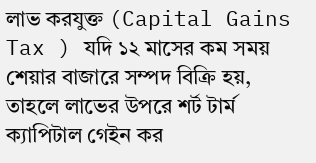লাভ করযুক্ত (Capital Gains Tax ) যদি ১২ মাসের কম সময় শেয়ার বাজারে সম্পদ বিক্রি হয়, তাহলে লাভের উপরে শর্ট টার্ম ক্যাপিটাল গেইন কর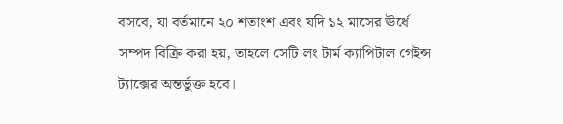বসবে, যা বর্তমানে ২০ শতাংশ এবং যদি ১২ মাসের ঊর্ধে সম্পদ বিক্রি করা হয়, তাহলে সেটি লং টার্ম ক্যাপিটাল গেইন্স ট্যাক্সের অন্তর্ভুক্ত হবে।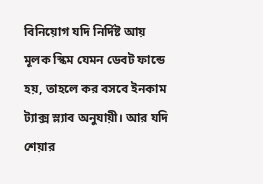বিনিয়োগ যদি নির্দিষ্ট আয় মূলক স্কিম যেমন ডেবট ফান্ডে হয়, তাহলে কর বসবে ইনকাম ট্যাক্স স্ল্যাব অনুযায়ী। আর যদি শেয়ার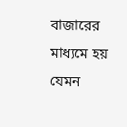বাজারের মাধ্যমে হয় যেমন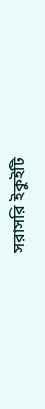সরাসরি ইকুইটি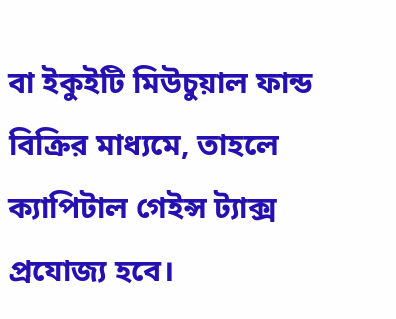বা ইকুইটি মিউচুয়াল ফান্ড বিক্রির মাধ্যমে, তাহলে ক্যাপিটাল গেইন্স ট্যাক্স প্রযোজ্য হবে।